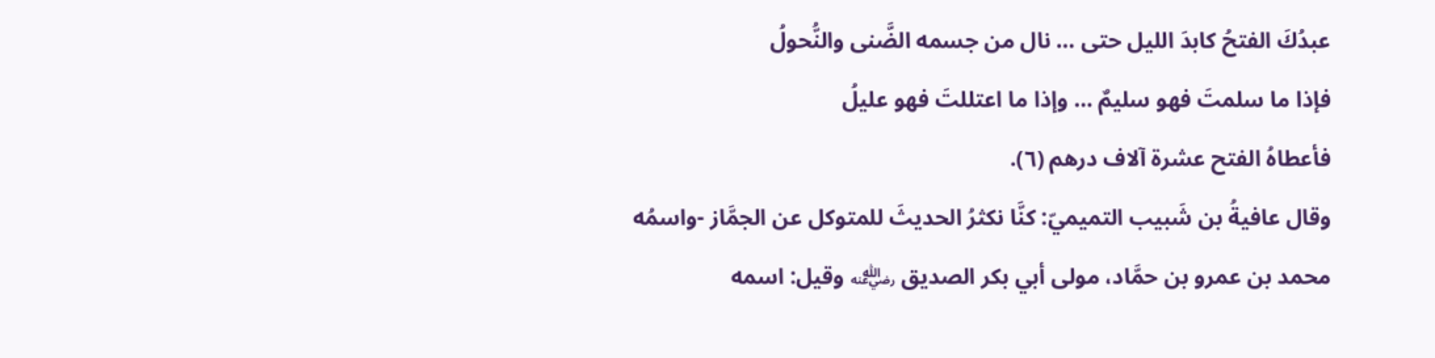عبدُكَ الفتحُ كابدَ الليل حتى … نال من جسمه الضَّنى والنُّحولُ
فإذا ما سلمتَ فهو سليمٌ … وإذا ما اعتللتَ فهو عليلُ
فأعطاهُ الفتح عشرة آلاف درهم (٦).
وقال عافيةُ بن شَبيب التميميّ: كنَّا نكثرُ الحديثَ للمتوكل عن الجمَّاز -واسمُه محمد بن عمرو بن حمَّاد، مولى أبي بكر الصديق ﵁ وقيل: اسمه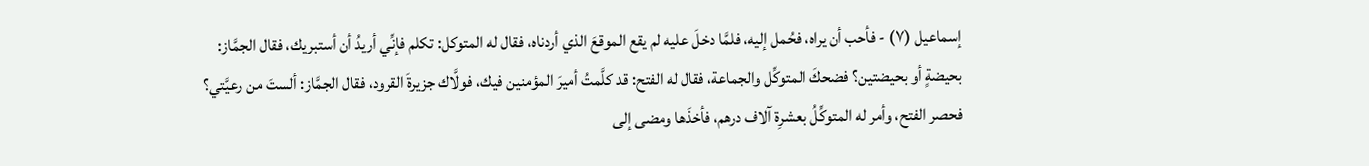إسماعيل (٧) - فأحب أن يراه، فحُمل إليه، فلمَّا دخلَ عليه لم يقع الموقعَ الذي أردناه، فقال له المتوكل: تكلم فإنِّي أريدُ أن أستبريك، فقال الجمَّاز: بحيضةٍ أو بحيضتين؟ فضحكَ المتوكِّل والجماعة، فقال له الفتح: قد كلَّمتُ أميرَ المؤمنين فيك، فولَّاك جزيرةَ القرود، فقال الجمَّاز: ألستَ من رعيَّتي؟ فحصر الفتح، وأمر له المتوكِّلُ بعشرِة آلاف درهم، فأخذَها ومضى إلى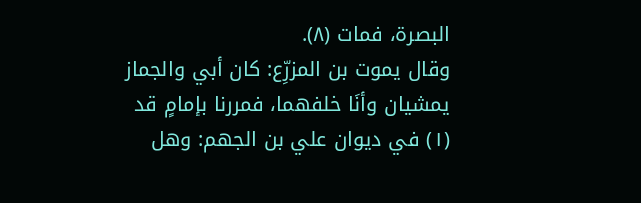البصرة، فمات (٨).
وقال يموت بن المزرِّع: كان أبي والجماز يمشيان وأنَا خلفهما، فمررنا بإمامٍ قد
(١) في ديوان علي بن الجهم: وهل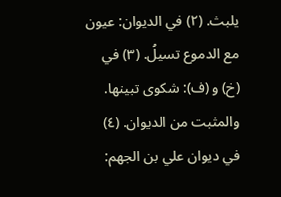يلبث. (٢) في الديوان: عيون مع الدموع تسيلُ. (٣) في (خ) و (ف): شكوى تبينها. والمثبت من الديوان. (٤) في ديوان علي بن الجهم: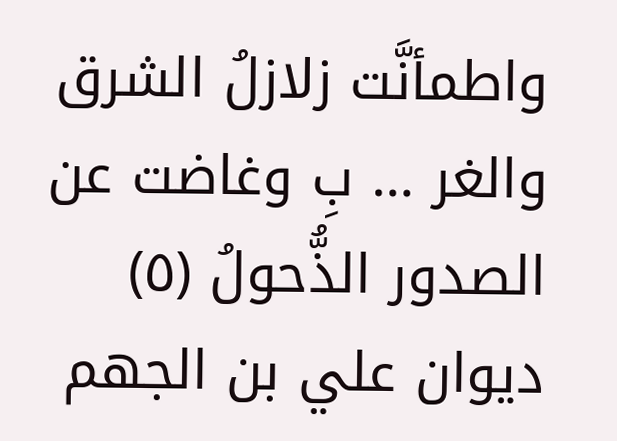واطمأنَّت زلازلُ الشرق والغر … بِ وغاضت عن الصدور الذُّحولُ (٥) ديوان علي بن الجهم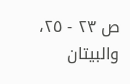ص ٢٣ - ٢٥، والبيتان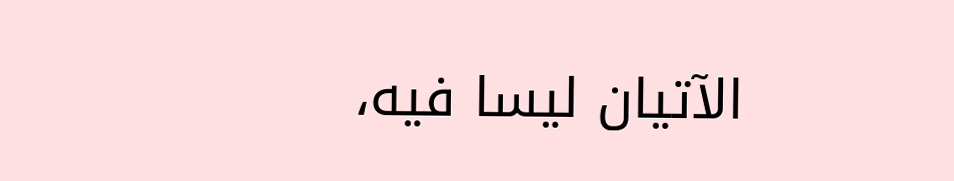الآتيان ليسا فيه،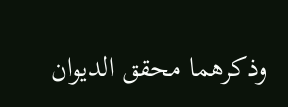وذكرهما محقق الديوان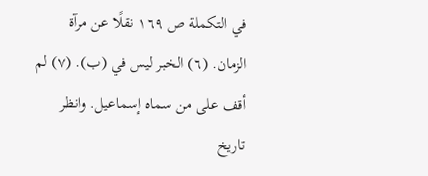في التكملة ص ١٦٩ نقلًا عن مرآة الزمان. (٦) الخبر ليس في (ب). (٧) لم أقف على من سماه إسماعيل. وانظر تاريخ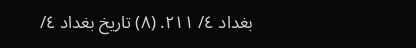بغداد ٤/ ٢١١. (٨) تاريخ بغداد ٤/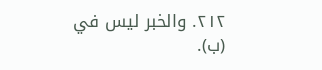٢١٢. والخبر ليس في (ب).